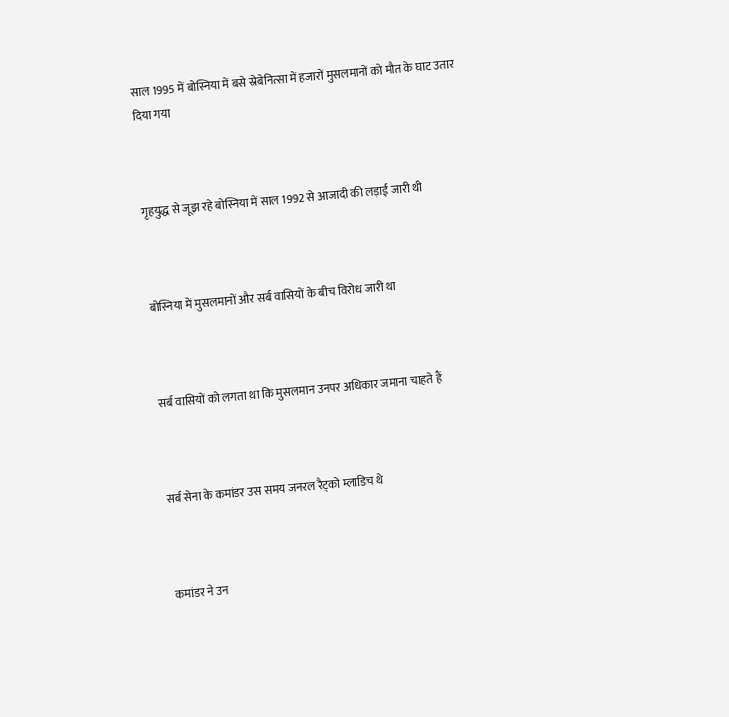साल 1995 में बोस्निया में बसे स्रेबेनित्सा में हजारों मुसलमानों को मौत के घाट उतार दिया गया



गृहयुद्ध से जूझ रहे बोस्निया में साल 1992 से आजादी की लड़ाई जारी थी



बोस्निया में मुसलमानों और सर्ब वासियों के बीच विरोध जारी था



सर्ब वासियों को लगता था कि मुसलमान उनपर अधिकार जमाना चाहते हैं



सर्ब सेना के कमांडर उस समय जनरल रैट्को म्लाडिच थे



कमांडर ने उन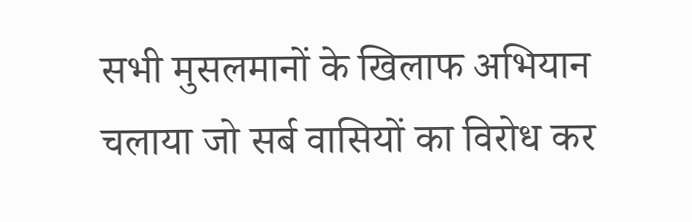सभी मुसलमानों के खिलाफ अभियान चलाया जो सर्ब वासियों का विरोध कर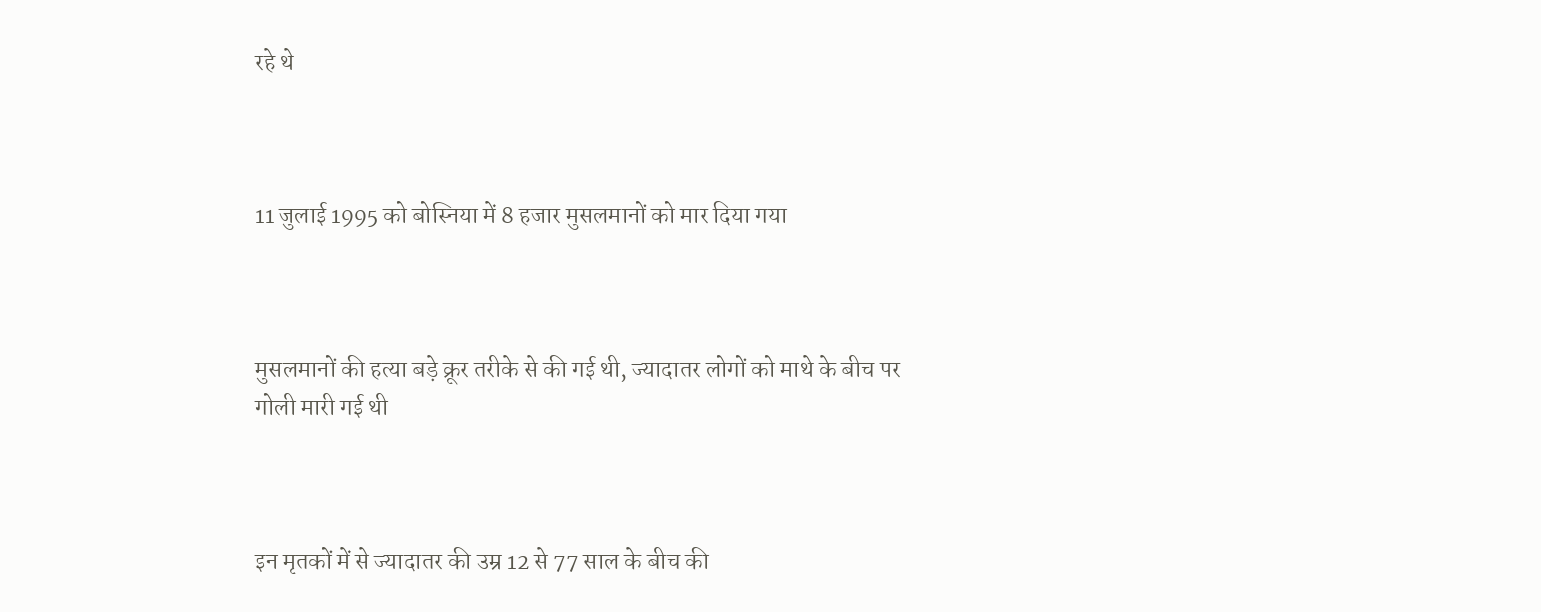रहे थे



11 जुलाई 1995 को बोस्निया में 8 हजार मुसलमानों को मार दिया गया



मुसलमानों की हत्या बड़े क्रूर तरीके से की गई थी, ज्यादातर लोगों को माथे के बीच पर गोली मारी गई थी



इन मृतकों में से ज्यादातर की उम्र 12 से 77 साल के बीच की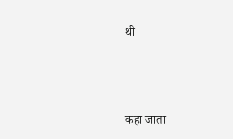थी



कहा जाता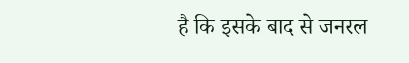है कि इसके बाद से जनरल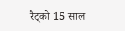रैट्को 15 साल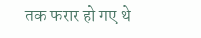तक फरार हो गए थे